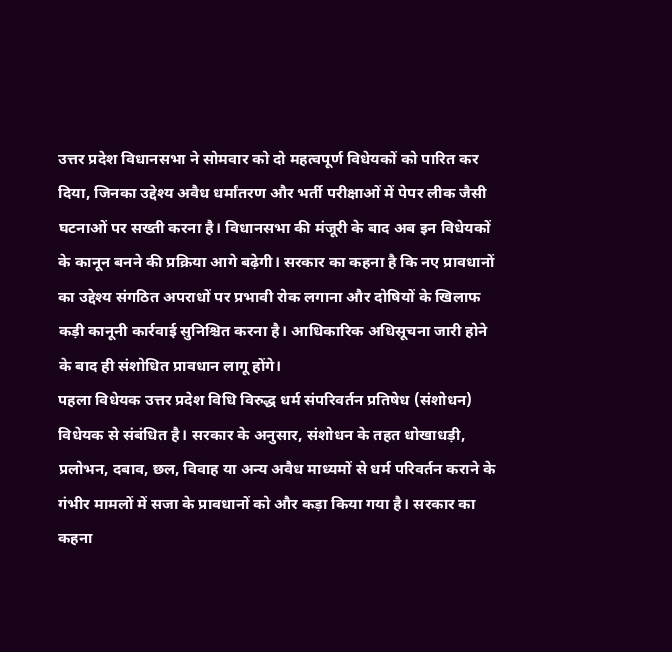उत्तर प्रदेश विधानसभा ने सोमवार को दो महत्वपूर्ण विधेयकों को पारित कर दिया, जिनका उद्देश्य अवैध धर्मांतरण और भर्ती परीक्षाओं में पेपर लीक जैसी घटनाओं पर सख्ती करना है। विधानसभा की मंजूरी के बाद अब इन विधेयकों के कानून बनने की प्रक्रिया आगे बढ़ेगी। सरकार का कहना है कि नए प्रावधानों का उद्देश्य संगठित अपराधों पर प्रभावी रोक लगाना और दोषियों के खिलाफ कड़ी कानूनी कार्रवाई सुनिश्चित करना है। आधिकारिक अधिसूचना जारी होने के बाद ही संशोधित प्रावधान लागू होंगे।
पहला विधेयक उत्तर प्रदेश विधि विरुद्ध धर्म संपरिवर्तन प्रतिषेध (संशोधन) विधेयक से संबंधित है। सरकार के अनुसार, संशोधन के तहत धोखाधड़ी, प्रलोभन, दबाव, छल, विवाह या अन्य अवैध माध्यमों से धर्म परिवर्तन कराने के गंभीर मामलों में सजा के प्रावधानों को और कड़ा किया गया है। सरकार का कहना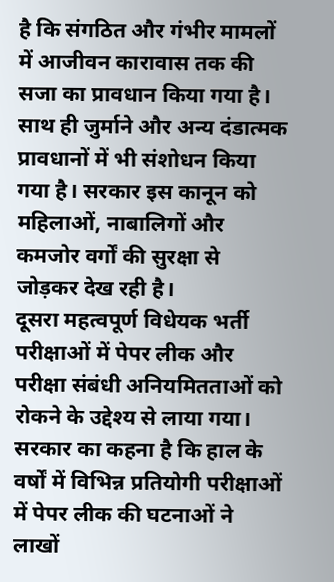है कि संगठित और गंभीर मामलों में आजीवन कारावास तक की सजा का प्रावधान किया गया है। साथ ही जुर्माने और अन्य दंडात्मक प्रावधानों में भी संशोधन किया गया है। सरकार इस कानून को महिलाओं, नाबालिगों और कमजोर वर्गों की सुरक्षा से जोड़कर देख रही है।
दूसरा महत्वपूर्ण विधेयक भर्ती परीक्षाओं में पेपर लीक और परीक्षा संबंधी अनियमितताओं को रोकने के उद्देश्य से लाया गया। सरकार का कहना है कि हाल के वर्षों में विभिन्न प्रतियोगी परीक्षाओं में पेपर लीक की घटनाओं ने लाखों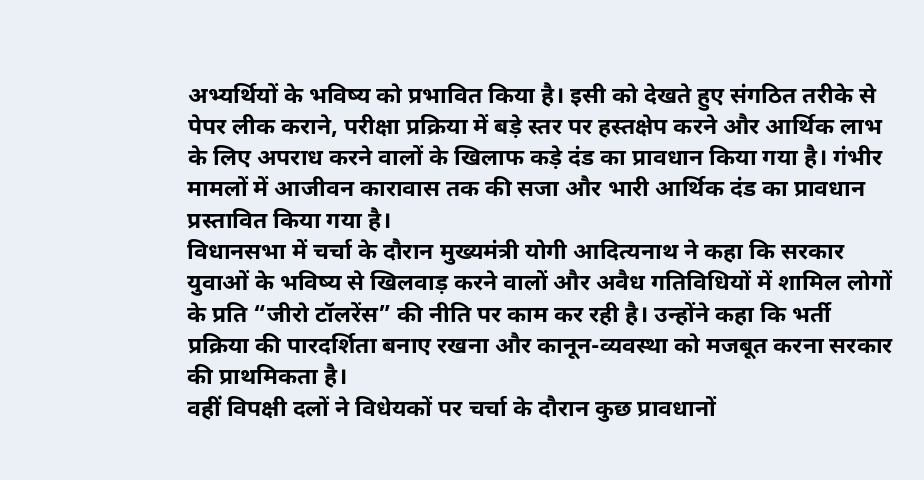अभ्यर्थियों के भविष्य को प्रभावित किया है। इसी को देखते हुए संगठित तरीके से पेपर लीक कराने, परीक्षा प्रक्रिया में बड़े स्तर पर हस्तक्षेप करने और आर्थिक लाभ के लिए अपराध करने वालों के खिलाफ कड़े दंड का प्रावधान किया गया है। गंभीर मामलों में आजीवन कारावास तक की सजा और भारी आर्थिक दंड का प्रावधान प्रस्तावित किया गया है।
विधानसभा में चर्चा के दौरान मुख्यमंत्री योगी आदित्यनाथ ने कहा कि सरकार युवाओं के भविष्य से खिलवाड़ करने वालों और अवैध गतिविधियों में शामिल लोगों के प्रति “जीरो टॉलरेंस” की नीति पर काम कर रही है। उन्होंने कहा कि भर्ती प्रक्रिया की पारदर्शिता बनाए रखना और कानून-व्यवस्था को मजबूत करना सरकार की प्राथमिकता है।
वहीं विपक्षी दलों ने विधेयकों पर चर्चा के दौरान कुछ प्रावधानों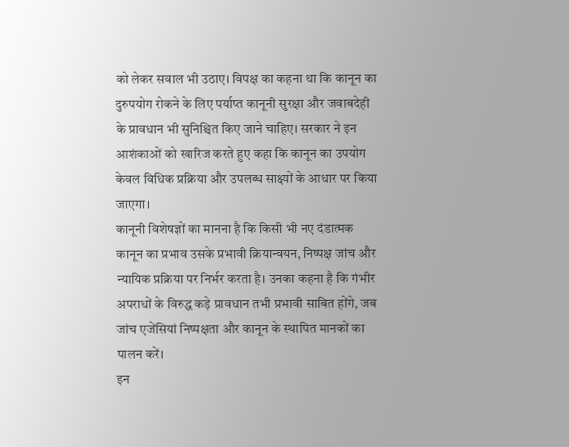को लेकर सवाल भी उठाए। विपक्ष का कहना था कि कानून का दुरुपयोग रोकने के लिए पर्याप्त कानूनी सुरक्षा और जवाबदेही के प्रावधान भी सुनिश्चित किए जाने चाहिए। सरकार ने इन आशंकाओं को खारिज करते हुए कहा कि कानून का उपयोग केवल विधिक प्रक्रिया और उपलब्ध साक्ष्यों के आधार पर किया जाएगा।
कानूनी विशेषज्ञों का मानना है कि किसी भी नए दंडात्मक कानून का प्रभाव उसके प्रभावी क्रियान्वयन, निष्पक्ष जांच और न्यायिक प्रक्रिया पर निर्भर करता है। उनका कहना है कि गंभीर अपराधों के विरुद्ध कड़े प्रावधान तभी प्रभावी साबित होंगे, जब जांच एजेंसियां निष्पक्षता और कानून के स्थापित मानकों का पालन करें।
इन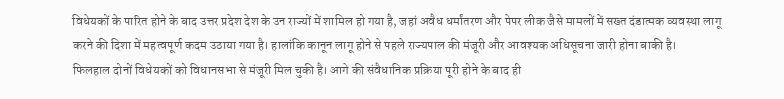विधेयकों के पारित होने के बाद उत्तर प्रदेश देश के उन राज्यों में शामिल हो गया है, जहां अवैध धर्मांतरण और पेपर लीक जैसे मामलों में सख्त दंडात्मक व्यवस्था लागू करने की दिशा में महत्वपूर्ण कदम उठाया गया है। हालांकि कानून लागू होने से पहले राज्यपाल की मंजूरी और आवश्यक अधिसूचना जारी होना बाकी है।
फिलहाल दोनों विधेयकों को विधानसभा से मंजूरी मिल चुकी है। आगे की संवैधानिक प्रक्रिया पूरी होने के बाद ही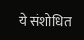ये संशोधित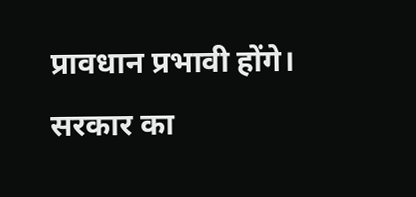प्रावधान प्रभावी होंगे। सरकार का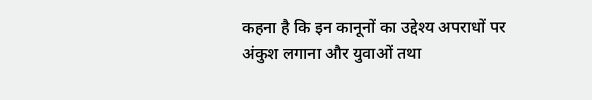कहना है कि इन कानूनों का उद्देश्य अपराधों पर अंकुश लगाना और युवाओं तथा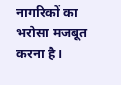नागरिकों का भरोसा मजबूत करना है।